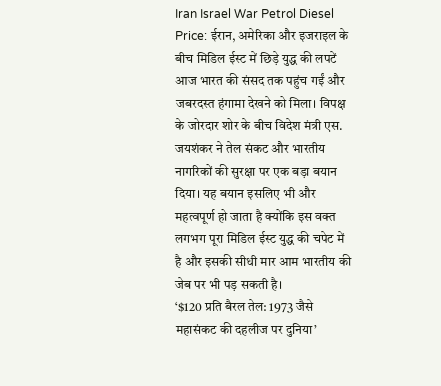Iran Israel War Petrol Diesel Price: ईरान, अमेरिका और इजराइल के बीच मिडिल ईस्ट में छिड़े युद्ध की लपटें आज भारत की संसद तक पहुंच गईं और जबरदस्त हंगामा देखने को मिला। विपक्ष के जोरदार शोर के बीच विदेश मंत्री एस. जयशंकर ने तेल संकट और भारतीय नागरिकों की सुरक्षा पर एक बड़ा बयान दिया। यह बयान इसलिए भी और महत्वपूर्ण हो जाता है क्योंकि इस वक्त लगभग पूरा मिडिल ईस्ट युद्ध की चपेट में है और इसकी सीधी मार आम भारतीय की जेब पर भी पड़ सकती है।
‘$120 प्रति बैरल तेल: 1973 जैसे महासंकट की दहलीज पर दुनिया’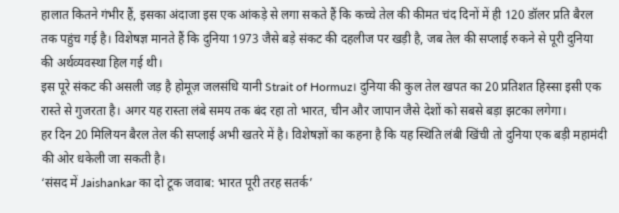हालात कितने गंभीर हैं, इसका अंदाजा इस एक आंकड़े से लगा सकते हैं कि कच्चे तेल की कीमत चंद दिनों में ही 120 डॉलर प्रति बैरल तक पहुंच गई है। विशेषज्ञ मानते हैं कि दुनिया 1973 जैसे बड़े संकट की दहलीज पर खड़ी है, जब तेल की सप्लाई रुकने से पूरी दुनिया की अर्थव्यवस्था हिल गई थी।
इस पूरे संकट की असली जड़ है होमूज़ जलसंधि यानी Strait of Hormuz। दुनिया की कुल तेल खपत का 20 प्रतिशत हिस्सा इसी एक रास्ते से गुजरता है। अगर यह रास्ता लंबे समय तक बंद रहा तो भारत, चीन और जापान जैसे देशों को सबसे बड़ा झटका लगेगा।
हर दिन 20 मिलियन बैरल तेल की सप्लाई अभी खतरे में है। विशेषज्ञों का कहना है कि यह स्थिति लंबी खिंची तो दुनिया एक बड़ी महामंदी की ओर धकेली जा सकती है।
‘संसद में Jaishankar का दो टूक जवाब: भारत पूरी तरह सतर्क’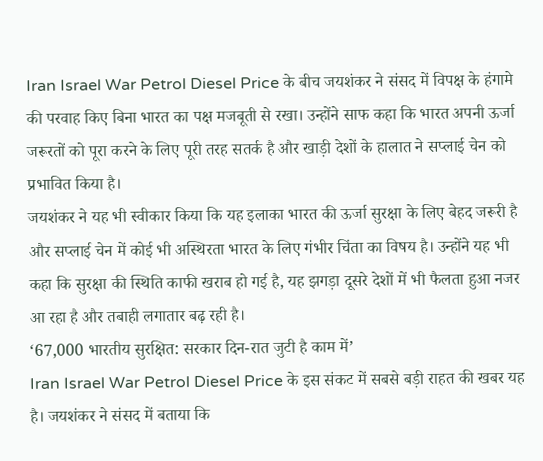Iran Israel War Petrol Diesel Price के बीच जयशंकर ने संसद में विपक्ष के हंगामे की परवाह किए बिना भारत का पक्ष मजबूती से रखा। उन्होंने साफ कहा कि भारत अपनी ऊर्जा जरूरतों को पूरा करने के लिए पूरी तरह सतर्क है और खाड़ी देशों के हालात ने सप्लाई चेन को प्रभावित किया है।
जयशंकर ने यह भी स्वीकार किया कि यह इलाका भारत की ऊर्जा सुरक्षा के लिए बेहद जरूरी है और सप्लाई चेन में कोई भी अस्थिरता भारत के लिए गंभीर चिंता का विषय है। उन्होंने यह भी कहा कि सुरक्षा की स्थिति काफी खराब हो गई है, यह झगड़ा दूसरे देशों में भी फैलता हुआ नजर आ रहा है और तबाही लगातार बढ़ रही है।
‘67,000 भारतीय सुरक्षित: सरकार दिन-रात जुटी है काम में’
Iran Israel War Petrol Diesel Price के इस संकट में सबसे बड़ी राहत की खबर यह है। जयशंकर ने संसद में बताया कि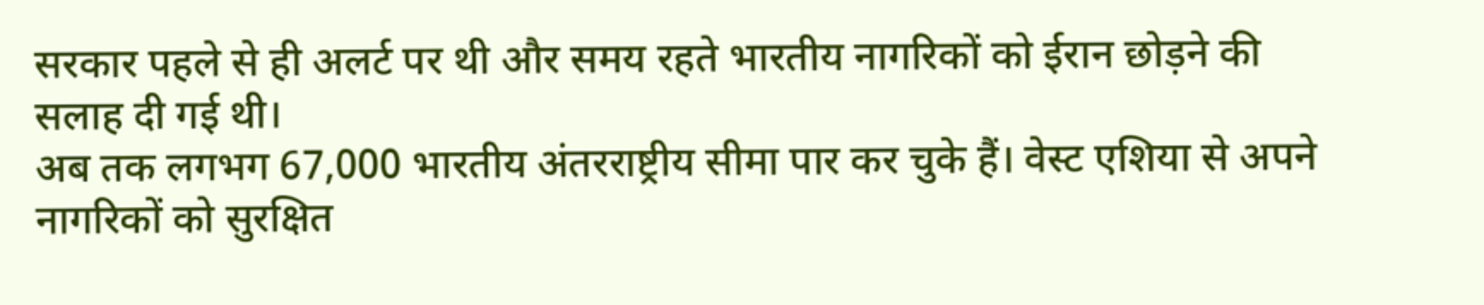सरकार पहले से ही अलर्ट पर थी और समय रहते भारतीय नागरिकों को ईरान छोड़ने की सलाह दी गई थी।
अब तक लगभग 67,000 भारतीय अंतरराष्ट्रीय सीमा पार कर चुके हैं। वेस्ट एशिया से अपने नागरिकों को सुरक्षित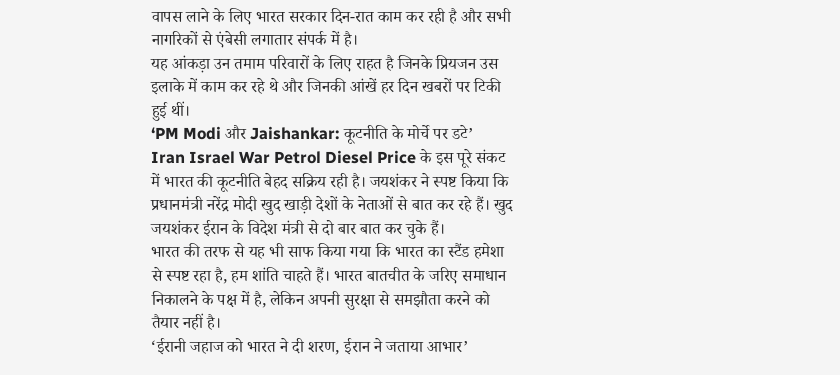वापस लाने के लिए भारत सरकार दिन-रात काम कर रही है और सभी नागरिकों से एंबेसी लगातार संपर्क में है।
यह आंकड़ा उन तमाम परिवारों के लिए राहत है जिनके प्रियजन उस इलाके में काम कर रहे थे और जिनकी आंखें हर दिन खबरों पर टिकी हुई थीं।
‘PM Modi और Jaishankar: कूटनीति के मोर्चे पर डटे’
Iran Israel War Petrol Diesel Price के इस पूरे संकट में भारत की कूटनीति बेहद सक्रिय रही है। जयशंकर ने स्पष्ट किया कि प्रधानमंत्री नरेंद्र मोदी खुद खाड़ी देशों के नेताओं से बात कर रहे हैं। खुद जयशंकर ईरान के विदेश मंत्री से दो बार बात कर चुके हैं।
भारत की तरफ से यह भी साफ किया गया कि भारत का स्टैंड हमेशा से स्पष्ट रहा है, हम शांति चाहते हैं। भारत बातचीत के जरिए समाधान निकालने के पक्ष में है, लेकिन अपनी सुरक्षा से समझौता करने को तैयार नहीं है।
‘ईरानी जहाज को भारत ने दी शरण, ईरान ने जताया आभार’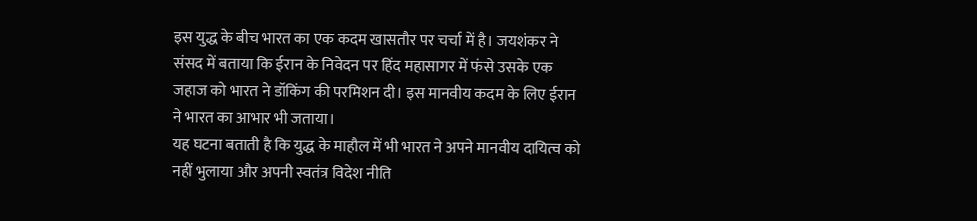इस युद्ध के बीच भारत का एक कदम खासतौर पर चर्चा में है। जयशंकर ने संसद में बताया कि ईरान के निवेदन पर हिंद महासागर में फंसे उसके एक जहाज को भारत ने डॉकिंग की परमिशन दी। इस मानवीय कदम के लिए ईरान ने भारत का आभार भी जताया।
यह घटना बताती है कि युद्ध के माहौल में भी भारत ने अपने मानवीय दायित्व को नहीं भुलाया और अपनी स्वतंत्र विदेश नीति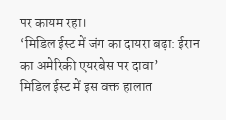पर कायम रहा।
‘मिडिल ईस्ट में जंग का दायरा बढ़ा: ईरान का अमेरिकी एयरबेस पर दावा’
मिडिल ईस्ट में इस वक्त हालात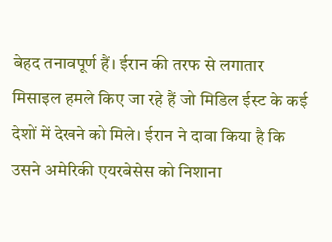बेहद तनावपूर्ण हैं। ईरान की तरफ से लगातार मिसाइल हमले किए जा रहे हैं जो मिडिल ईस्ट के कई देशों में देखने को मिले। ईरान ने दावा किया है कि उसने अमेरिकी एयरबेसेस को निशाना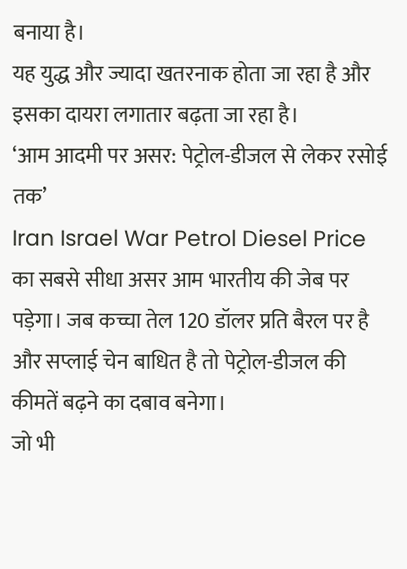बनाया है।
यह युद्ध और ज्यादा खतरनाक होता जा रहा है और इसका दायरा लगातार बढ़ता जा रहा है।
‘आम आदमी पर असर: पेट्रोल-डीजल से लेकर रसोई तक’
Iran Israel War Petrol Diesel Price का सबसे सीधा असर आम भारतीय की जेब पर पड़ेगा। जब कच्चा तेल 120 डॉलर प्रति बैरल पर है और सप्लाई चेन बाधित है तो पेट्रोल-डीजल की कीमतें बढ़ने का दबाव बनेगा।
जो भी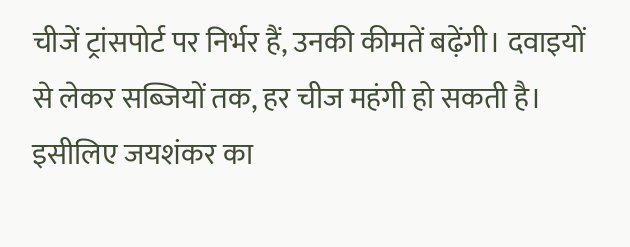चीजें ट्रांसपोर्ट पर निर्भर हैं, उनकी कीमतें बढ़ेंगी। दवाइयों से लेकर सब्जियों तक, हर चीज महंगी हो सकती है। इसीलिए जयशंकर का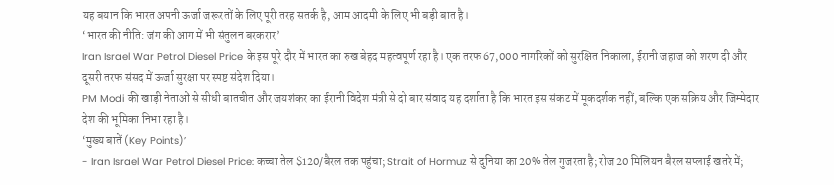यह बयान कि भारत अपनी ऊर्जा जरूरतों के लिए पूरी तरह सतर्क है, आम आदमी के लिए भी बड़ी बात है।
‘भारत की नीति: जंग की आग में भी संतुलन बरकरार’
Iran Israel War Petrol Diesel Price के इस पूरे दौर में भारत का रुख बेहद महत्वपूर्ण रहा है। एक तरफ 67,000 नागरिकों को सुरक्षित निकाला, ईरानी जहाज को शरण दी और दूसरी तरफ संसद में ऊर्जा सुरक्षा पर स्पष्ट संदेश दिया।
PM Modi की खाड़ी नेताओं से सीधी बातचीत और जयशंकर का ईरानी विदेश मंत्री से दो बार संवाद यह दर्शाता है कि भारत इस संकट में मूकदर्शक नहीं, बल्कि एक सक्रिय और जिम्मेदार देश की भूमिका निभा रहा है।
‘मुख्य बातें (Key Points)’
- Iran Israel War Petrol Diesel Price: कच्चा तेल $120/बैरल तक पहुंचा; Strait of Hormuz से दुनिया का 20% तेल गुजरता है; रोज 20 मिलियन बैरल सप्लाई खतरे में;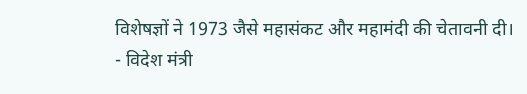विशेषज्ञों ने 1973 जैसे महासंकट और महामंदी की चेतावनी दी।
- विदेश मंत्री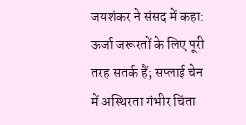जयशंकर ने संसद में कहा: ऊर्जा जरूरतों के लिए पूरी तरह सतर्क हैं; सप्लाई चेन में अस्थिरता गंभीर चिंता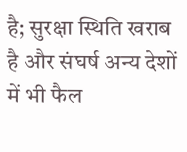है; सुरक्षा स्थिति खराब है और संघर्ष अन्य देशों में भी फैल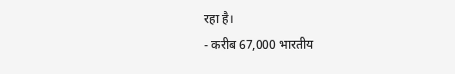रहा है।
- करीब 67,000 भारतीय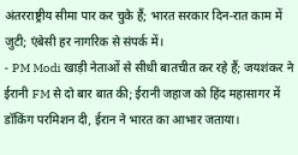अंतरराष्ट्रीय सीमा पार कर चुके हैं; भारत सरकार दिन-रात काम में जुटी; एंबेसी हर नागरिक से संपर्क में।
- PM Modi खाड़ी नेताओं से सीधी बातचीत कर रहे हैं; जयशंकर ने ईरानी FM से दो बार बात की; ईरानी जहाज को हिंद महासागर में डॉकिंग परमिशन दी, ईरान ने भारत का आभार जताया।